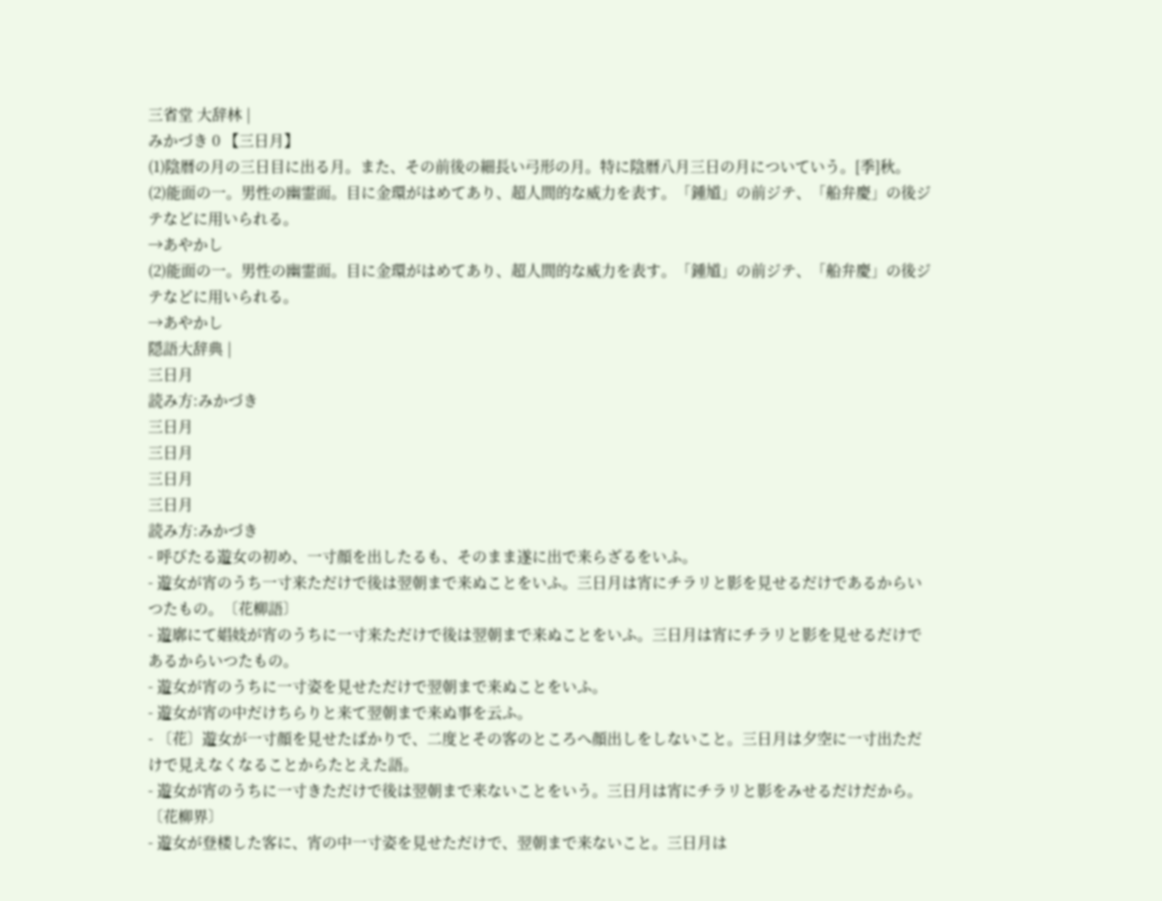三省堂 大辞林 |
みかづき 0 【三日月】
(1)陰暦の月の三日目に出る月。また、その前後の細長い弓形の月。特に陰暦八月三日の月についていう。[季]秋。
(2)能面の一。男性の幽霊面。目に金環がはめてあり、超人間的な威力を表す。「鍾馗」の前ジテ、「船弁慶」の後ジテなどに用いられる。
→あやかし
(2)能面の一。男性の幽霊面。目に金環がはめてあり、超人間的な威力を表す。「鍾馗」の前ジテ、「船弁慶」の後ジテなどに用いられる。
→あやかし
隠語大辞典 |
三日月
読み方:みかづき
三日月
三日月
三日月
三日月
読み方:みかづき
- 呼びたる遊女の初め、一寸顔を出したるも、そのまま遂に出で来らざるをいふ。
- 遊女が宵のうち一寸来ただけで後は翌朝まで来ぬことをいふ。三日月は宵にチラリと影を見せるだけであるからいつたもの。〔花柳語〕
- 遊廓にて娼妓が宵のうちに一寸来ただけで後は翌朝まで来ぬことをいふ。三日月は宵にチラリと影を見せるだけであるからいつたもの。
- 遊女が宵のうちに一寸姿を見せただけで翌朝まで来ぬことをいふ。
- 遊女が宵の中だけちらりと来て翌朝まで来ぬ事を云ふ。
- 〔花〕遊女が一寸顔を見せたばかりで、二度とその客のところへ顔出しをしないこと。三日月は夕空に一寸出ただけで見えなくなることからたとえた語。
- 遊女が宵のうちに一寸きただけで後は翌朝まで来ないことをいう。三日月は宵にチラリと影をみせるだけだから。〔花柳界〕
- 遊女が登楼した客に、宵の中一寸姿を見せただけで、翌朝まで来ないこと。三日月は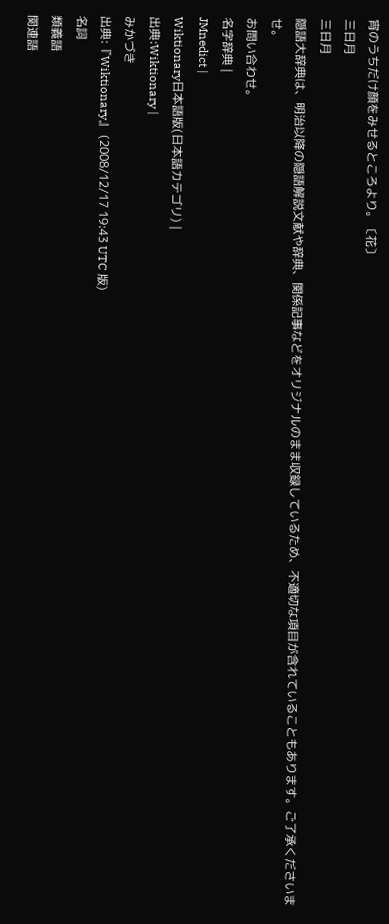宵のうちだけ顔をみせるところより。〔花〕
三日月
三日月
隠語大辞典は、明治以降の隠語解説文献や辞典、関係記事などをオリジナルのまま収録しているため、不適切な項目が含れていることもあります。ご了承くださいませ。
お問い合わせ。
名字辞典 |
JMnedict |
Wiktionary日本語版(日本語カテゴリ) |
出典:Wiktionary |
みかづき
出典:『Wiktionary』 (2008/12/17 19:43 UTC 版)
名詞
類義語
関連語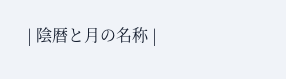| 陰暦と月の名称 |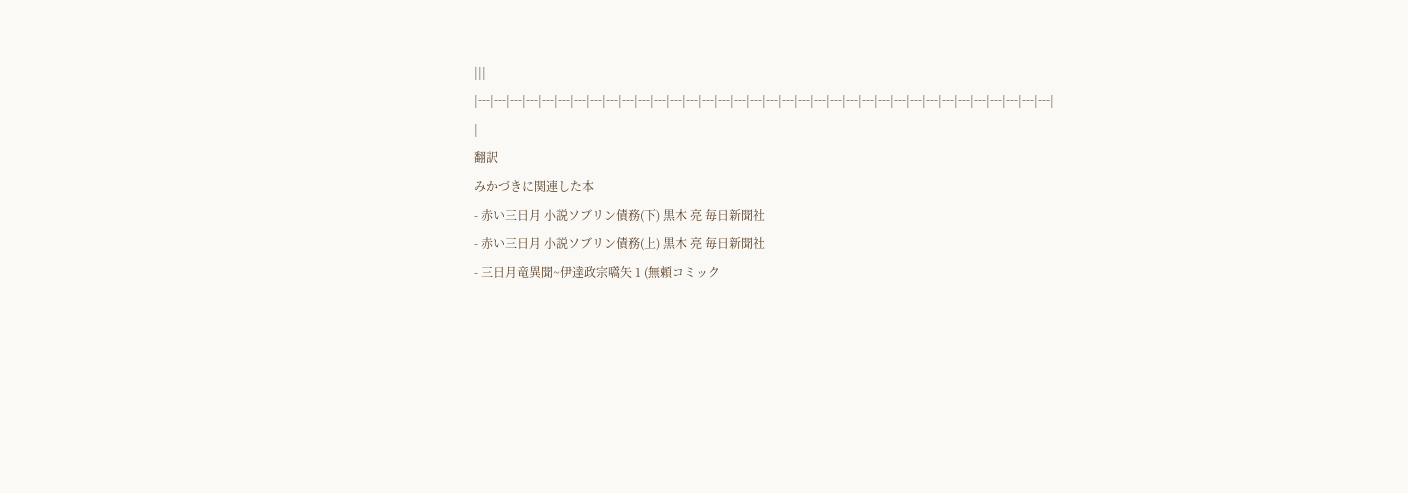|||
|---|---|---|---|---|---|---|---|---|---|---|---|---|---|---|---|---|---|---|---|---|---|---|---|---|---|---|---|---|---|---|---|---|---|---|---|
|
翻訳
みかづきに関連した本
- 赤い三日月 小説ソブリン債務(下) 黒木 亮 毎日新聞社
- 赤い三日月 小説ソブリン債務(上) 黒木 亮 毎日新聞社
- 三日月竜異聞~伊達政宗嚆矢 1 (無頼コミック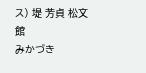ス) 堤 芳貞 松文館
みかづき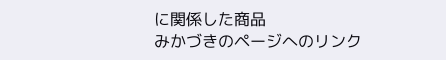に関係した商品
みかづきのページへのリンク